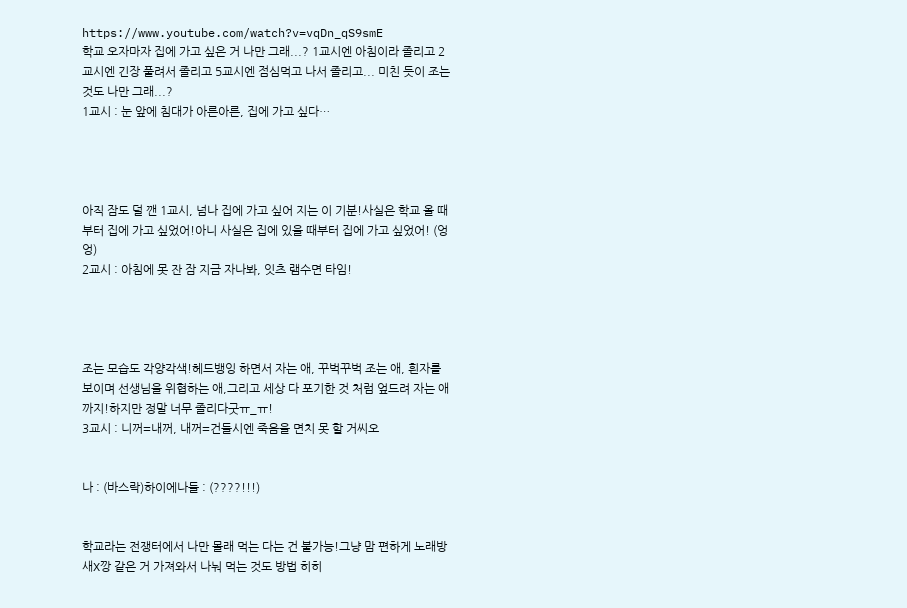https://www.youtube.com/watch?v=vqDn_qS9smE
학교 오자마자 집에 가고 싶은 거 나만 그래...? 1교시엔 아침이라 졸리고 2교시엔 긴장 풀려서 졸리고 5교시엔 점심먹고 나서 졸리고... 미친 듯이 조는 것도 나만 그래...?
1교시 : 눈 앞에 침대가 아른아른, 집에 가고 싶다…




아직 잠도 덜 깬 1교시, 넘나 집에 가고 싶어 지는 이 기분!사실은 학교 올 때부터 집에 가고 싶었어!아니 사실은 집에 있을 때부터 집에 가고 싶었어! (엉엉)
2교시 : 아침에 못 잔 잠 지금 자나봐, 잇츠 램수면 타임!




조는 모습도 각양각색!헤드뱅잉 하면서 자는 애, 꾸벅꾸벅 조는 애, 흰자를 보이며 선생님을 위협하는 애,그리고 세상 다 포기한 것 처럼 엎드려 자는 애까지!하지만 정말 너무 졸리다굿ㅠ_ㅠ!
3교시 : 니꺼=내꺼, 내꺼=건들시엔 죽음을 면치 못 할 거씨오


나 : (바스락)하이에나들 : (????!!!)


학교라는 전쟁터에서 나만 몰래 먹는 다는 건 불가능!그냥 맘 편하게 노래방 새X깡 같은 거 가져와서 나눠 먹는 것도 방법 히히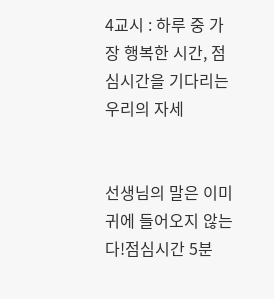4교시 : 하루 중 가장 행복한 시간, 점심시간을 기다리는 우리의 자세


선생님의 말은 이미 귀에 들어오지 않는다!점심시간 5분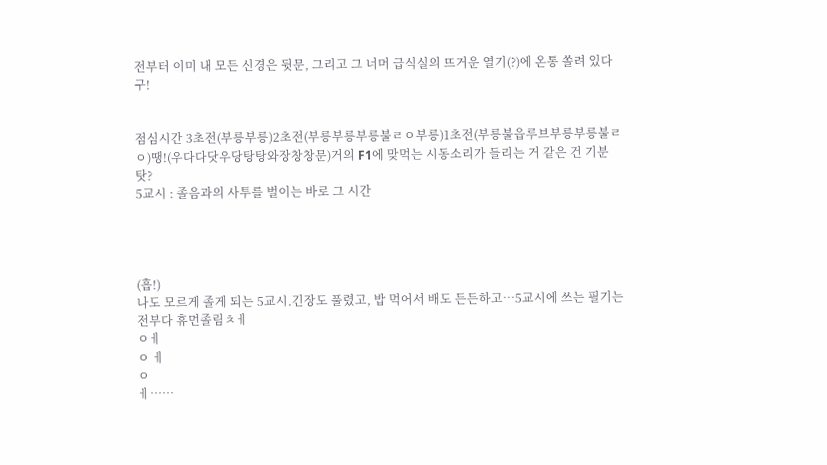전부터 이미 내 모든 신경은 뒷문, 그리고 그 너머 급식실의 뜨거운 열기(?)에 온통 쏠려 있다구!


점심시간 3초전(부릉부릉)2초전(부릉부릉부릉불ㄹㅇ부릉)1초전(부릉불읍루브부릉부릉불ㄹㅇ)땡!(우다다닷우당탕탕와장창창문)거의 F1에 맞먹는 시동소리가 들리는 거 같은 건 기분 탓?
5교시 : 졸음과의 사투를 벌이는 바로 그 시간




(흡!)
나도 모르게 졸게 되는 5교시.긴장도 풀렸고, 밥 먹어서 배도 든든하고…5교시에 쓰는 필기는 전부다 휴먼졸림ㅊㅔ
ㅇㅔ
ㅇ ㅔ
ㅇ
ㅔ……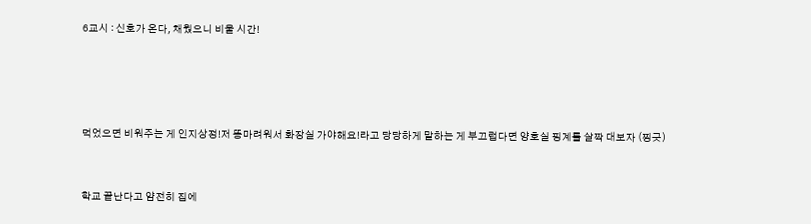6교시 : 신호가 온다, 채웠으니 비울 시간!




먹었으면 비워주는 게 인지상정!저 똥마려워서 화장실 가야해요!라고 당당하게 말하는 게 부끄럽다면 양호실 핑계를 살짝 대보자 (찡긋)


학교 끝난다고 얌전히 집에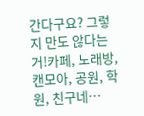간다구요? 그렇지 만도 않다는 거!카페, 노래방, 캔모아, 공원, 학원, 친구네…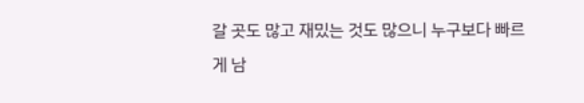갈 곳도 많고 재밌는 것도 많으니 누구보다 빠르게 남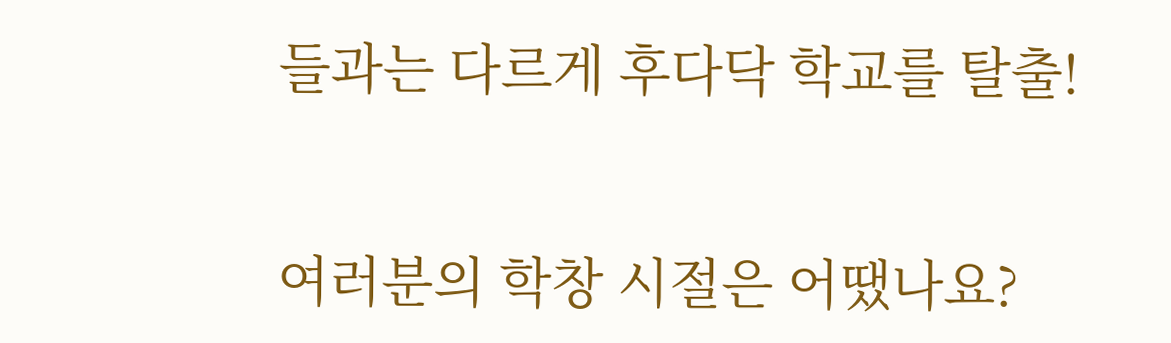들과는 다르게 후다닥 학교를 탈출!


여러분의 학창 시절은 어땠나요?